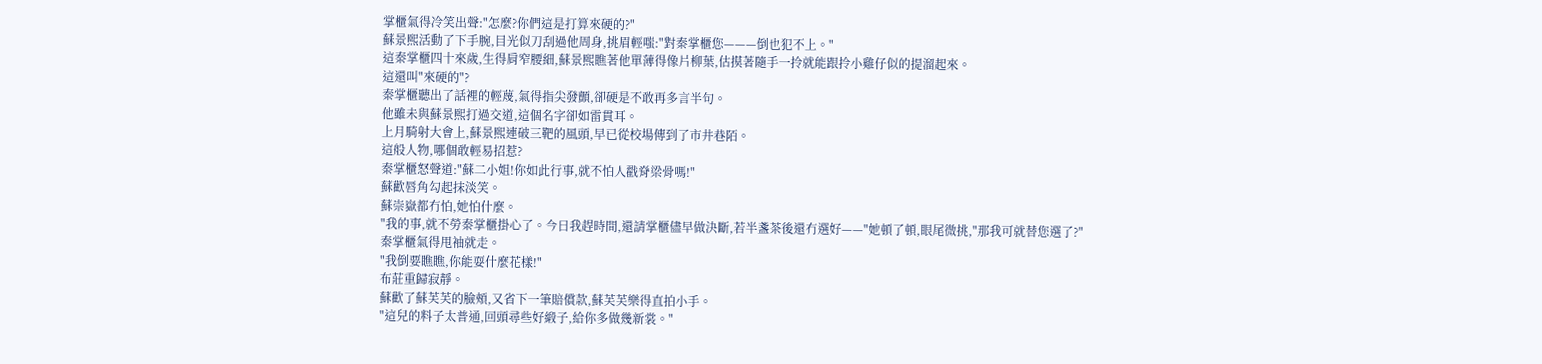掌櫃氣得冷笑出聲:"怎麼?你們這是打算來硬的?"
蘇景熙活動了下手腕,目光似刀刮過他周身,挑眉輕嗤:"對秦掌櫃您———倒也犯不上。"
這秦掌櫃四十來歲,生得肩窄腰細,蘇景熙瞧著他單薄得像片柳葉,估摸著隨手一拎就能跟拎小雞仔似的提溜起來。
這還叫"來硬的"?
秦掌櫃聽出了話裡的輕蔑,氣得指尖發顫,卻硬是不敢再多言半句。
他雖未與蘇景熙打過交道,這個名字卻如雷貫耳。
上月騎射大會上,蘇景熙連破三靶的風頭,早已從校場傳到了市井巷陌。
這般人物,哪個敢輕易招惹?
秦掌櫃怒聲道:"蘇二小姐!你如此行事,就不怕人戳脊梁骨嗎!"
蘇歡唇角勾起抹淡笑。
蘇崇嶽都冇怕,她怕什麼。
"我的事,就不勞秦掌櫃掛心了。今日我趕時間,還請掌櫃儘早做決斷,若半盞茶後還冇選好——"她頓了頓,眼尾微挑,"那我可就替您選了?"
秦掌櫃氣得甩袖就走。
"我倒要瞧瞧,你能耍什麼花樣!"
布莊重歸寂靜。
蘇歡了蘇芙芙的臉頰,又省下一筆賠償款,蘇芙芙樂得直拍小手。
"這兒的料子太普通,回頭尋些好緞子,給你多做幾新裳。"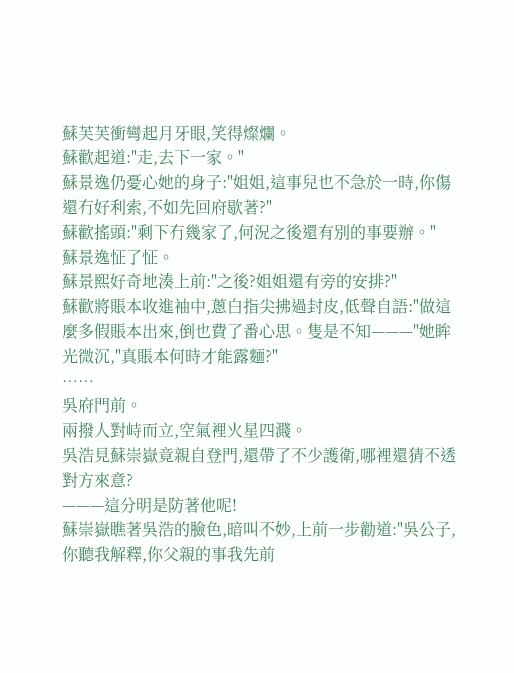蘇芙芙衝彎起月牙眼,笑得燦爛。
蘇歡起道:"走,去下一家。"
蘇景逸仍憂心她的身子:"姐姐,這事兒也不急於一時,你傷還冇好利索,不如先回府歇著?"
蘇歡搖頭:"剩下冇幾家了,何況之後還有別的事要辦。"
蘇景逸怔了怔。
蘇景熙好奇地湊上前:"之後?姐姐還有旁的安排?"
蘇歡將賬本收進袖中,蔥白指尖拂過封皮,低聲自語:"做這麼多假賬本出來,倒也費了番心思。隻是不知———"她眸光微沉,"真賬本何時才能露麵?"
……
吳府門前。
兩撥人對峙而立,空氣裡火星四濺。
吳浩見蘇崇嶽竟親自登門,還帶了不少護衛,哪裡還猜不透對方來意?
———這分明是防著他呢!
蘇崇嶽瞧著吳浩的臉色,暗叫不妙,上前一步勸道:"吳公子,你聽我解釋,你父親的事我先前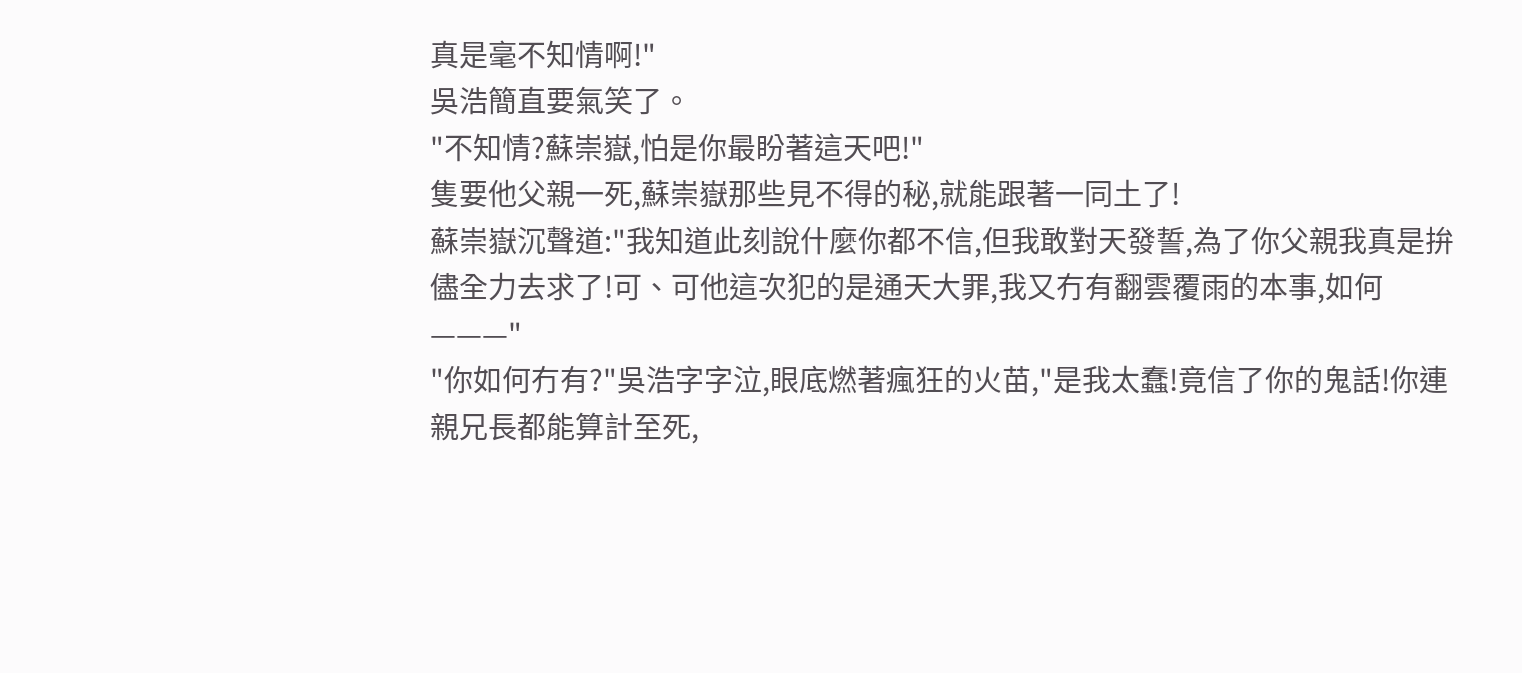真是毫不知情啊!"
吳浩簡直要氣笑了。
"不知情?蘇崇嶽,怕是你最盼著這天吧!"
隻要他父親一死,蘇崇嶽那些見不得的秘,就能跟著一同土了!
蘇崇嶽沉聲道:"我知道此刻說什麼你都不信,但我敢對天發誓,為了你父親我真是拚儘全力去求了!可、可他這次犯的是通天大罪,我又冇有翻雲覆雨的本事,如何———"
"你如何冇有?"吳浩字字泣,眼底燃著瘋狂的火苗,"是我太蠢!竟信了你的鬼話!你連親兄長都能算計至死,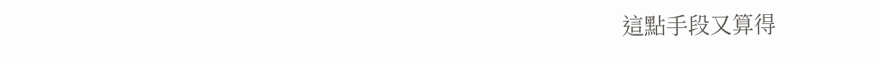這點手段又算得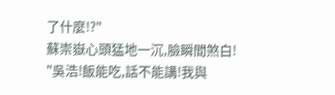了什麼!?"
蘇崇嶽心頭猛地一沉,臉瞬間煞白!
"吳浩!飯能吃,話不能講!我與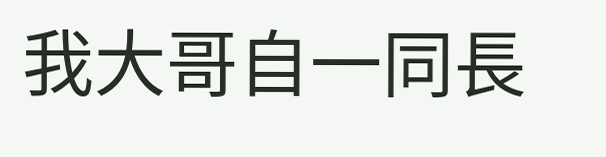我大哥自一同長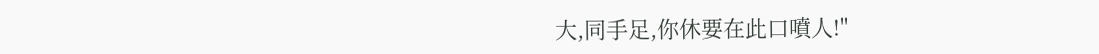大,同手足,你休要在此口噴人!"